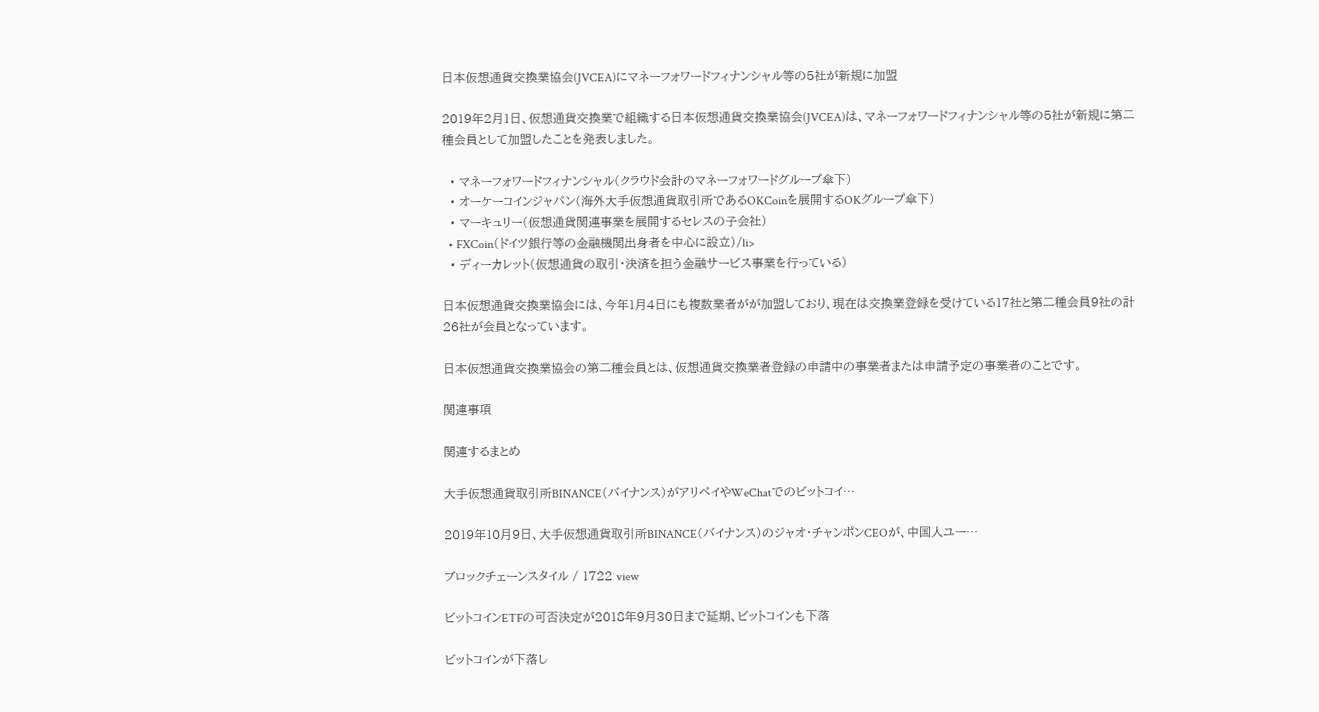日本仮想通貨交換業協会(JVCEA)にマネーフォワードフィナンシャル等の5社が新規に加盟

2019年2月1日、仮想通貨交換業で組織する日本仮想通貨交換業協会(JVCEA)は、マネーフォワードフィナンシャル等の5社が新規に第二種会員として加盟したことを発表しました。

  • マネーフォワードフィナンシャル(クラウド会計のマネーフォワードグループ傘下)
  • オーケーコインジャパン(海外大手仮想通貨取引所であるOKCoinを展開するOKグループ傘下)
  • マーキュリー(仮想通貨関連事業を展開するセレスの子会社)
  • FXCoin(ドイツ銀行等の金融機関出身者を中心に設立)/li>
  • ディーカレット(仮想通貨の取引・決済を担う金融サービス事業を行っている)

日本仮想通貨交換業協会には、今年1月4日にも複数業者がが加盟しており、現在は交換業登録を受けている17社と第二種会員9社の計26社が会員となっています。

日本仮想通貨交換業協会の第二種会員とは、仮想通貨交換業者登録の申請中の事業者または申請予定の事業者のことです。

関連事項

関連するまとめ

大手仮想通貨取引所BINANCE(バイナンス)がアリペイやWeChatでのビットコイ…

2019年10月9日、大手仮想通貨取引所BINANCE(バイナンス)のジャオ・チャンポンCEOが、中国人ユー…

ブロックチェーンスタイル / 1722 view

ビットコインETFの可否決定が2018年9月30日まで延期、ビットコインも下落

ビットコインが下落し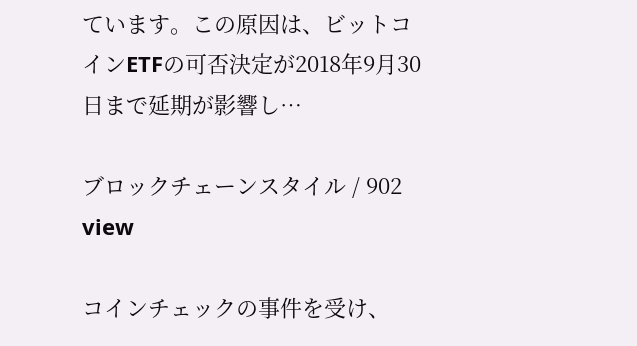ています。この原因は、ビットコインETFの可否決定が2018年9月30日まで延期が影響し…

ブロックチェーンスタイル / 902 view

コインチェックの事件を受け、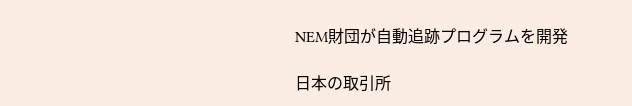NEM財団が自動追跡プログラムを開発

日本の取引所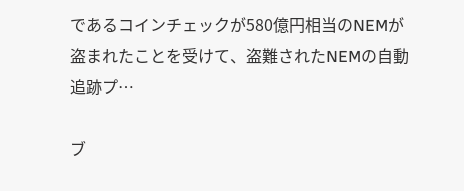であるコインチェックが580億円相当のNEMが盗まれたことを受けて、盗難されたNEMの自動追跡プ…

ブ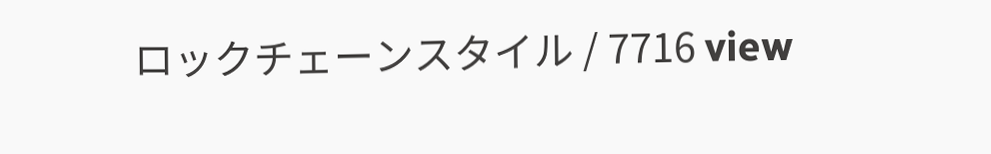ロックチェーンスタイル / 7716 view